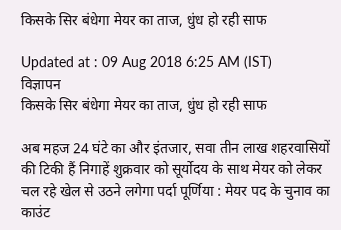किसके सिर बंधेगा मेयर का ताज, धुंध हो रही साफ

Updated at : 09 Aug 2018 6:25 AM (IST)
विज्ञापन
किसके सिर बंधेगा मेयर का ताज, धुंध हो रही साफ

अब महज 24 घंटे का और इंतजार, सवा तीन लाख शहरवासियों की टिकी हैं निगाहें शुक्रवार को सूर्योदय के साथ मेयर को लेकर चल रहे खेल से उठने लगेगा पर्दा पूर्णिया : मेयर पद के चुनाव का काउंट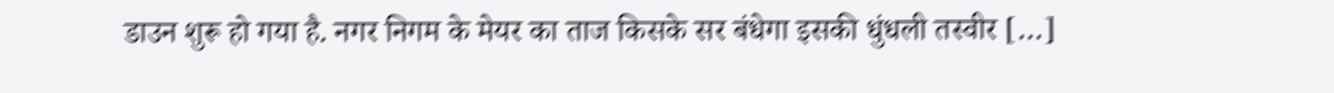डाउन शुरू हो गया है. नगर निगम के मेयर का ताज किसके सर बंधेगा इसकी धुंधली तस्वीर […]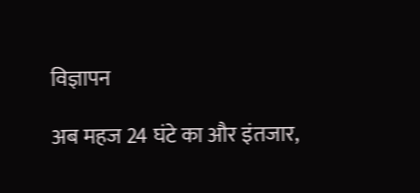विज्ञापन

अब महज 24 घंटे का और इंतजार,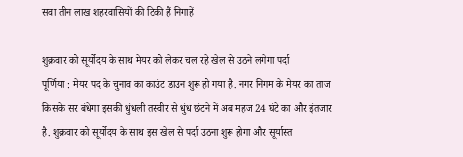सवा तीन लाख शहरवासियों की टिकी हैं निगाहें

शुक्रवार को सूर्योदय के साथ मेयर को लेकर चल रहे खेल से उठने लगेगा पर्दा
पूर्णिया : मेयर पद के चुनाव का काउंट डाउन शुरू हो गया है. नगर निगम के मेयर का ताज किसके सर बंधेगा इसकी धुंधली तस्वीर से धुंध छंटने में अब महज 24 घंटे का और इंतजार है. शुक्रवार को सूर्योदय के साथ इस खेल से पर्दा उठना शुरू होगा और सूर्यास्त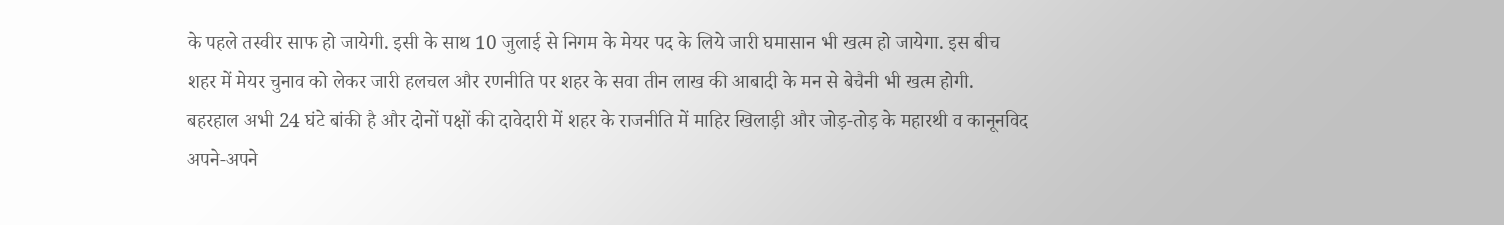के पहले तस्वीर साफ हो जायेगी. इसी के साथ 10 जुलाई से निगम के मेयर पद के लिये जारी घमासान भी खत्म हो जायेगा. इस बीच शहर में मेयर चुनाव को लेकर जारी हलचल और रणनीति पर शहर के सवा तीन लाख की आबादी के मन से बेचैनी भी खत्म होगी. बहरहाल अभी 24 घंटे बांकी है और दोनों पक्षों की दावेदारी में शहर के राजनीति में माहिर खिलाड़ी और जोड़-तोड़ के महारथी व कानूनविद अपने-अपने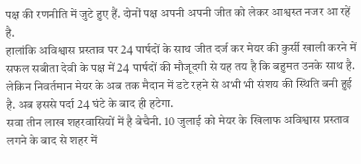पक्ष की रणनीति में जुटे हुए हैं. दोनों पक्ष अपनी अपनी जीत को लेकर आश्वस्त नजर आ रहें है.
हालांकि अविश्वास प्रस्ताव पर 24 पार्षदों के साथ जीत दर्ज कर मेयर की कुर्सी खाली करने में सफल सबीता देवी के पक्ष में 24 पार्षदों की मौजूदगी से यह तय है कि बहुमत उनके साथ है. लेकिन निवर्तमान मेयर के अब तक मैदान में डटे रहने से अभी भी संशय की स्थिति बनी हुई है. अब इससे पर्दा 24 घंटे के बाद ही हटेगा.
सवा तीन लाख शहरवासियों में है बेचैनी. 10 जुलाई को मेयर के खिलाफ अविश्वास प्रस्ताव लगने के बाद से शहर में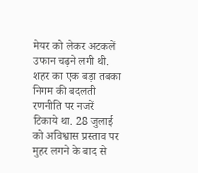मेयर को लेकर अटकलें उफान चढ़ने लगी थी. शहर का एक बड़ा तबका निगम की बदलती रणनीति पर नजरें टिकाये था. 28 जुलाई को अविश्वास प्रस्ताव पर मुहर लगने के बाद से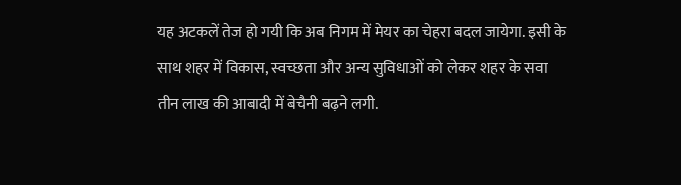यह अटकलें तेज हो गयी कि अब निगम में मेयर का चेहरा बदल जायेगा. इसी के साथ शहर में विकास, स्वच्छता और अन्य सुविधाओं को लेकर शहर के सवा तीन लाख की आबादी में बेचैनी बढ़ने लगी.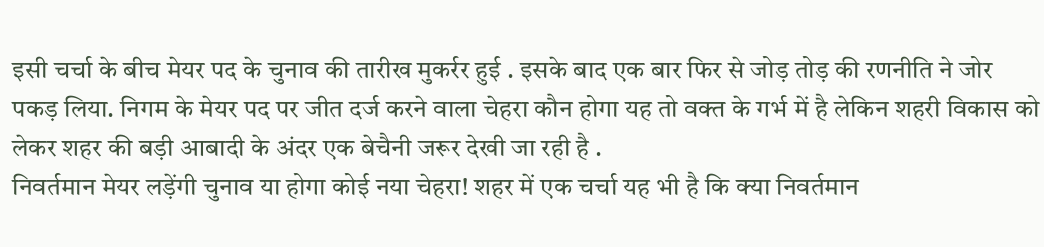इसी चर्चा के बीच मेयर पद के चुनाव की तारीख मुकर्रर हुई . इसके बाद एक बार फिर से जोड़ तोड़ की रणनीति ने जोर पकड़ लिया. निगम के मेयर पद पर जीत दर्ज करने वाला चेहरा कौन होगा यह तो वक्त के गर्भ में है लेकिन शहरी विकास को लेकर शहर की बड़ी आबादी के अंदर एक बेचैनी जरूर देखी जा रही है .
निवर्तमान मेयर लड़ेंगी चुनाव या होगा कोई नया चेहरा! शहर में एक चर्चा यह भी है कि क्या निवर्तमान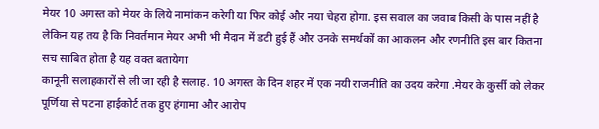मेयर 10 अगस्त को मेयर के लिये नामांकन करेगी या फिर कोई और नया चेहरा होगा. इस सवाल का जवाब किसी के पास नहीं है लेकिन यह तय है कि निवर्तमान मेयर अभी भी मैदान में डटी हुई हैं और उनके समर्थकों का आकलन और रणनीति इस बार कितना सच साबित होता है यह वक्त बतायेगा
कानूनी सलाहकारों से ली जा रही है सलाह. 10 अगस्त के दिन शहर में एक नयी राजनीति का उदय करेगा .मेयर के कुर्सी को लेकर पूर्णिया से पटना हाईकोर्ट तक हुए हंगामा और आरोप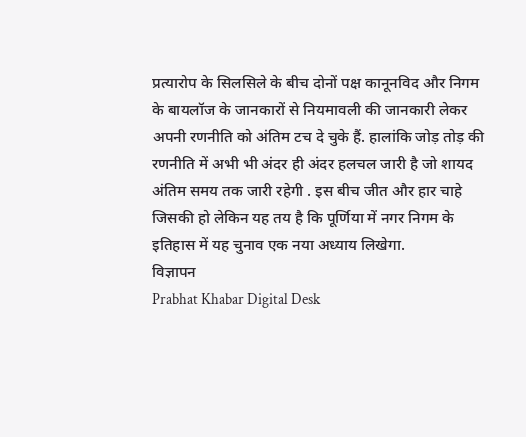प्रत्यारोप के सिलसिले के बीच दोनों पक्ष कानूनविद और निगम के बायलॉज के जानकारों से नियमावली की जानकारी लेकर अपनी रणनीति को अंतिम टच दे चुके हैं. हालांकि जोड़ तोड़ की रणनीति में अभी भी अंदर ही अंदर हलचल जारी है जो शायद अंतिम समय तक जारी रहेगी . इस बीच जीत और हार चाहे जिसकी हो लेकिन यह तय है कि पूर्णिया में नगर निगम के इतिहास में यह चुनाव एक नया अध्याय लिखेगा.
विज्ञापन
Prabhat Khabar Digital Desk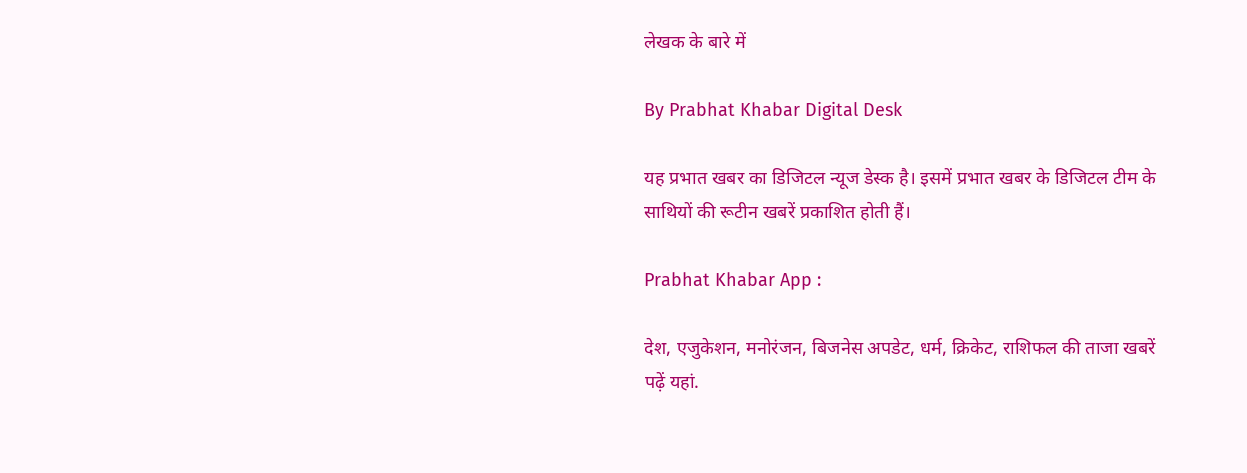लेखक के बारे में

By Prabhat Khabar Digital Desk

यह प्रभात खबर का डिजिटल न्यूज डेस्क है। इसमें प्रभात खबर के डिजिटल टीम के साथियों की रूटीन खबरें प्रकाशित होती हैं।

Prabhat Khabar App :

देश, एजुकेशन, मनोरंजन, बिजनेस अपडेट, धर्म, क्रिकेट, राशिफल की ताजा खबरें पढ़ें यहां.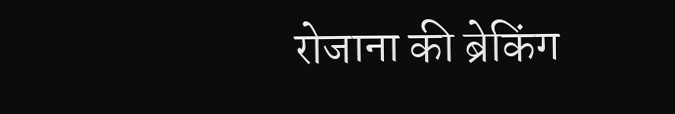रोजाना की ब्रेकिंग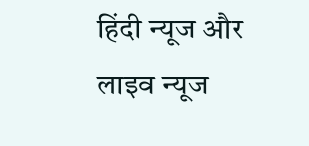हिंदी न्यूज और लाइव न्यूज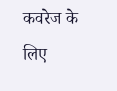कवरेज के लिए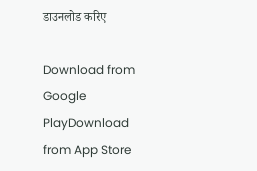डाउनलोड करिए

Download from Google PlayDownload from App Store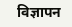विज्ञापन